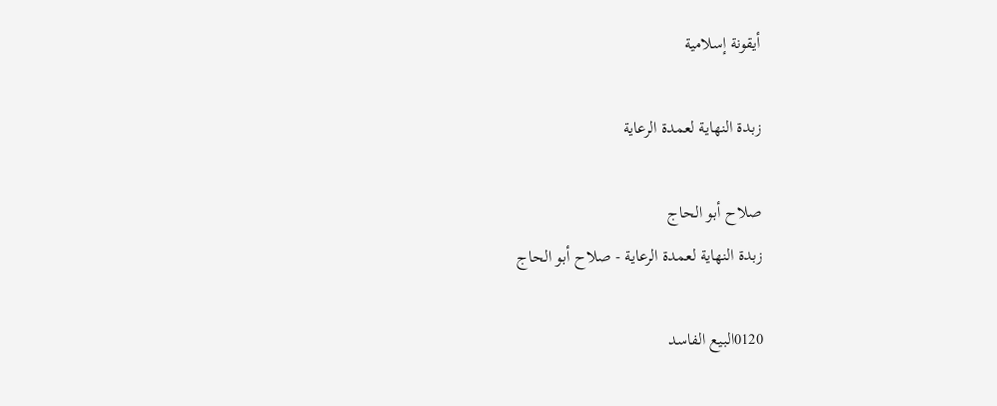أيقونة إسلامية

زبدة النهاية لعمدة الرعاية

صلاح أبو الحاج
زبدة النهاية لعمدة الرعاية - صلاح أبو الحاج

0120البيع الفاسد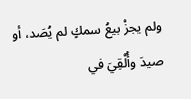ولم يجزْ بيعُ سمكٍ لم يُصَد، أو صيدَ وأُلْقِيَ في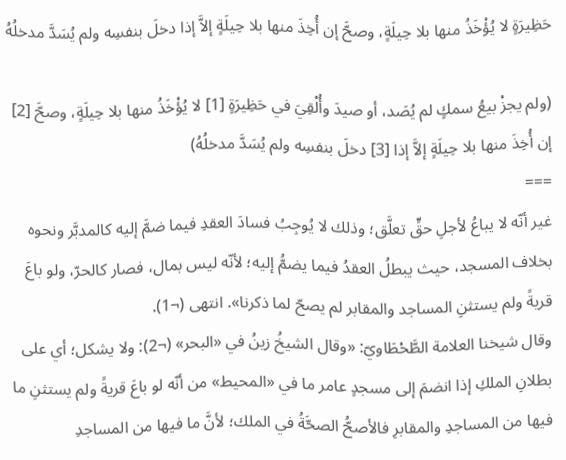حَظِيرَةٍ لا يُؤْخَذُ منها بلا حِيلَةٍ، وصحَّ إن أُخِذَ منها بلا حِيلَةٍ إلاَّ إذا دخلَ بنفسِه ولم يُسَدَّ مدخلُهُ

(ولم يجزْ بيعُ سمكٍ لم يُصَد، أو صيدَ وأُلْقِيَ في حَظِيرَةٍ [1] لا يُؤْخَذُ منها بلا حِيلَةٍ، وصحَّ [2] إن أُخِذَ منها بلا حِيلَةٍ إلاَّ إذا [3] دخلَ بنفسِه ولم يُسَدَّ مدخلُهُ)
===
غير أنّه لا يباعُ لأجلِ حقٍّ تعلَّق؛ وذلك لا يُوجِبُ فسادَ العقدِ فيما ضمَّ إليه كالمدبَّر ونحوه بخلاف المسجد، حيث يبطلُ العقدُ فيما يضمُّ إليه؛ لأنّه ليس بمال، فصار كالحرّ، ولو باعَ قريةً ولم يستثنِ المساجد والمقابر لم يصحّ لما ذكرنا». انتهى (¬1).
وقال شيخنا العلامة الطَّحْطَاويّ: «وقال الشيخُ زينُ في «البحر» (¬2): ولا يشكل؛ أي على بطلانِ الملكِ إذا انضمَ إلى مسجدٍ عامر ما في «المحيط» من أنّه لو باعَ قريةً ولم يستثنِ ما فيها من المساجدِ والمقابرِ فالأصحُّ الصحَّةُ في الملك؛ لأنَّ ما فيها من المساجدِ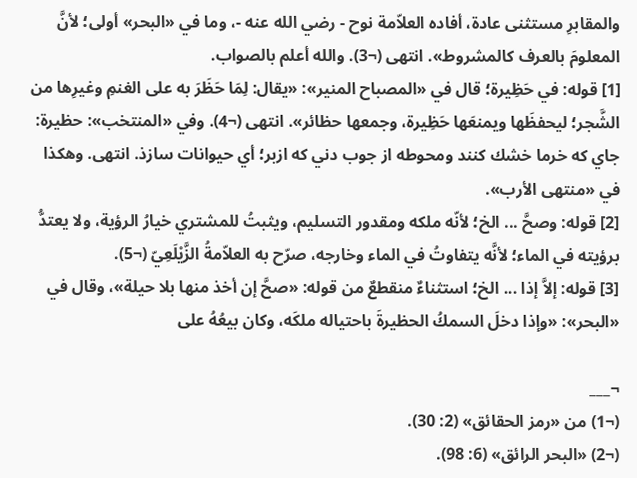والمقابرِ مستثنى عادة، أفاده العلاّمة نوح - رضي الله عنه -، وما في «البحر» أولى؛ لأنَّ المعلومَ بالعرف كالمشروط». انتهى (¬3). والله أعلم بالصواب.
[1] قوله: في حَظِيرة؛ قال في «المصباح المنير»: «يقال: لِمَا حَظَرَ به على الغنمِ وغيرِها من الشَّجر؛ ليحفظَها ويمنعَها حَظِيرة، وجمعها حظائر». انتهى (¬4). وفي «المنتخب»: حظيرة: جاي كه خرما خشك كنند ومحوطه از جوب دني كه ازبر؛ أي حيوانات سازذ. انتهى. وهكذا في «منتهى الأرب».
[2] قوله: وصحَّ ... الخ؛ لأنّه ملكه ومقدور التسليم، ويثبتُ للمشتري خيارُ الرؤية، ولا يعتدُّ برؤيته في الماء؛ لأنَّه يتفاوتُ في الماء وخارجه، صرّح به العلاّمةُ الزَّيْلَعِيّ (¬5).
[3] قوله: إلاَّ إذا ... الخ؛ استثناءٌ منقطعٌ من قوله: «صحَّ إن أخذ منها بلا حيلة»، وقال في «البحر»: «وإذا دخلَ السمكُ الحظيرةَ باحتياله ملكَه، وكان بيعُهُ على

¬___
(¬1) من «رمز الحقائق» (2: 30).
(¬2) «البحر الرائق» (6: 98).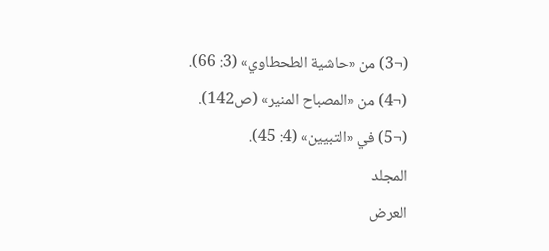(¬3) من «حاشية الطحطاوي» (3: 66).
(¬4) من «المصباح المنير» (ص142).
(¬5) في «التبيين» (4: 45).
المجلد
العرض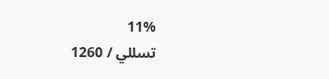11%
تسللي / 1260